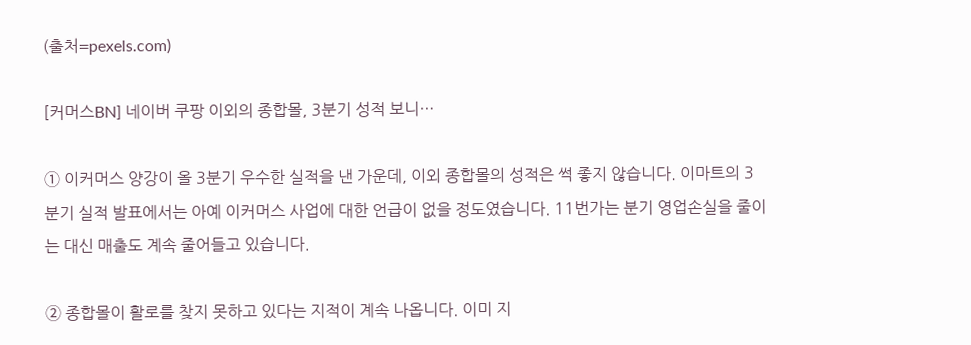(출처=pexels.com)

[커머스BN] 네이버 쿠팡 이외의 종합몰, 3분기 성적 보니…

① 이커머스 양강이 올 3분기 우수한 실적을 낸 가운데, 이외 종합몰의 성적은 썩 좋지 않습니다. 이마트의 3분기 실적 발표에서는 아예 이커머스 사업에 대한 언급이 없을 정도였습니다. 11번가는 분기 영업손실을 줄이는 대신 매출도 계속 줄어들고 있습니다.

② 종합몰이 활로를 찾지 못하고 있다는 지적이 계속 나옵니다. 이미 지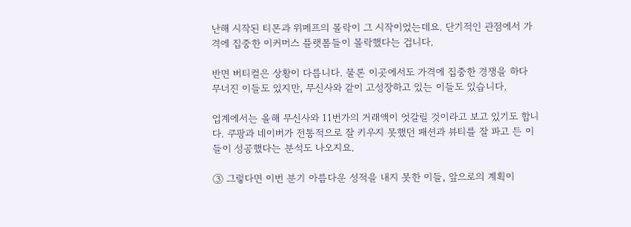난해 시작된 티몬과 위메프의 몰락이 그 시작이었는데요. 단기적인 관점에서 가격에 집중한 이커머스 플랫폼들이 몰락했다는 겁니다.

반면 버티컬은 상황이 다릅니다. 물론 이곳에서도 가격에 집중한 경쟁을 하다 무너진 이들도 있지만, 무신사와 같이 고성장하고 있는 이들도 있습니다.

업계에서는 올해 무신사와 11번가의 거래액이 엇갈릴 것이라고 보고 있기도 합니다. 쿠팡과 네이버가 전통적으로 잘 키우지 못했던 패션과 뷰티를 잘 파고 든 이들이 성공했다는 분석도 나오지요.

③ 그렇다면 이번 분기 아름다운 성적을 내지 못한 이들, 앞으로의 계획이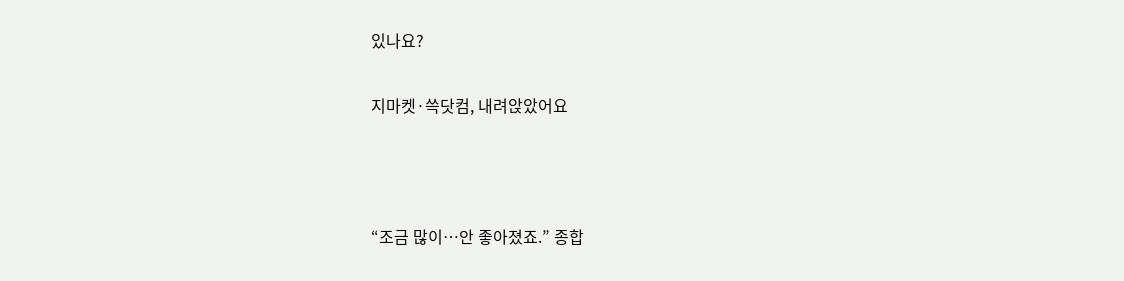있나요?

지마켓·쓱닷컴, 내려앉았어요



“조금 많이…안 좋아졌죠.” 종합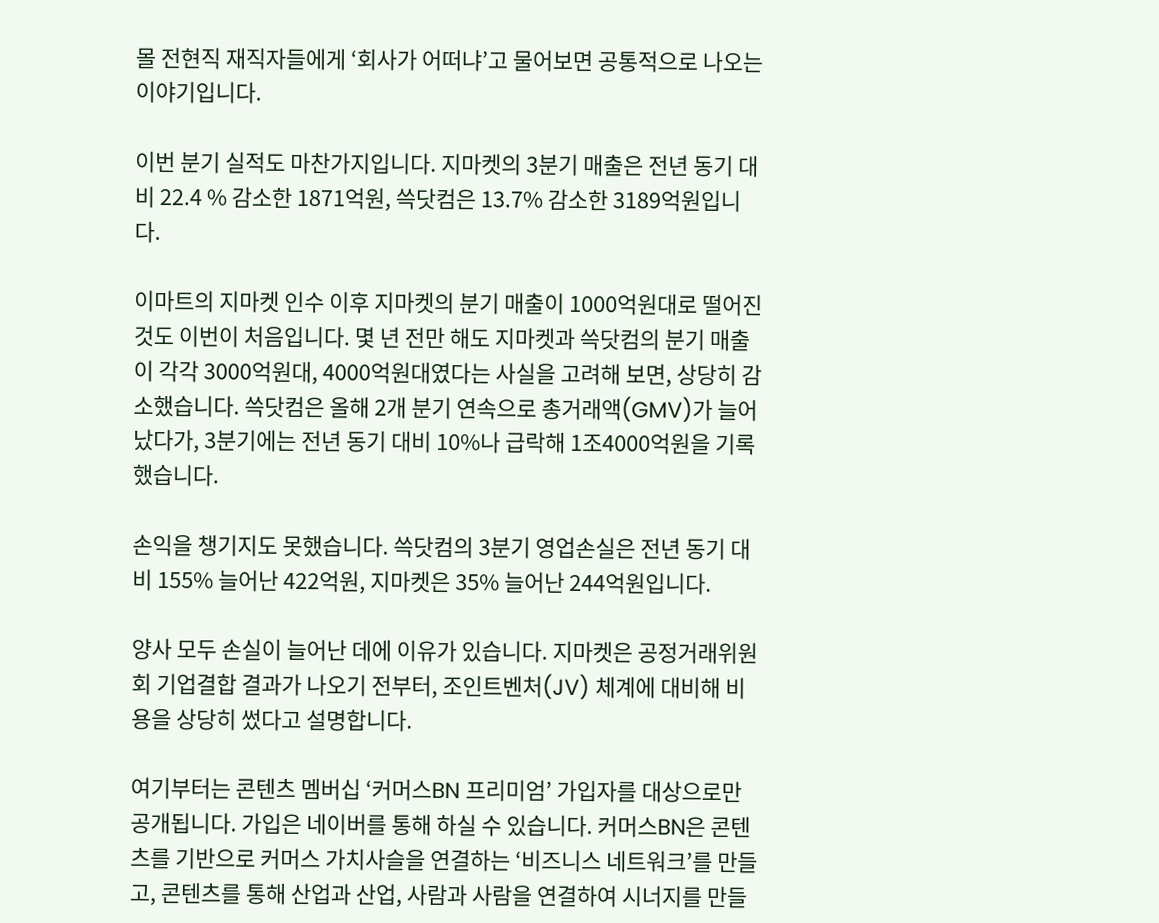몰 전현직 재직자들에게 ‘회사가 어떠냐’고 물어보면 공통적으로 나오는 이야기입니다.

이번 분기 실적도 마찬가지입니다. 지마켓의 3분기 매출은 전년 동기 대비 22.4 % 감소한 1871억원, 쓱닷컴은 13.7% 감소한 3189억원입니다.

이마트의 지마켓 인수 이후 지마켓의 분기 매출이 1000억원대로 떨어진 것도 이번이 처음입니다. 몇 년 전만 해도 지마켓과 쓱닷컴의 분기 매출이 각각 3000억원대, 4000억원대였다는 사실을 고려해 보면, 상당히 감소했습니다. 쓱닷컴은 올해 2개 분기 연속으로 총거래액(GMV)가 늘어났다가, 3분기에는 전년 동기 대비 10%나 급락해 1조4000억원을 기록했습니다.

손익을 챙기지도 못했습니다. 쓱닷컴의 3분기 영업손실은 전년 동기 대비 155% 늘어난 422억원, 지마켓은 35% 늘어난 244억원입니다.

양사 모두 손실이 늘어난 데에 이유가 있습니다. 지마켓은 공정거래위원회 기업결합 결과가 나오기 전부터, 조인트벤처(JV) 체계에 대비해 비용을 상당히 썼다고 설명합니다.

여기부터는 콘텐츠 멤버십 ‘커머스BN 프리미엄’ 가입자를 대상으로만 공개됩니다. 가입은 네이버를 통해 하실 수 있습니다. 커머스BN은 콘텐츠를 기반으로 커머스 가치사슬을 연결하는 ‘비즈니스 네트워크’를 만들고, 콘텐츠를 통해 산업과 산업, 사람과 사람을 연결하여 시너지를 만들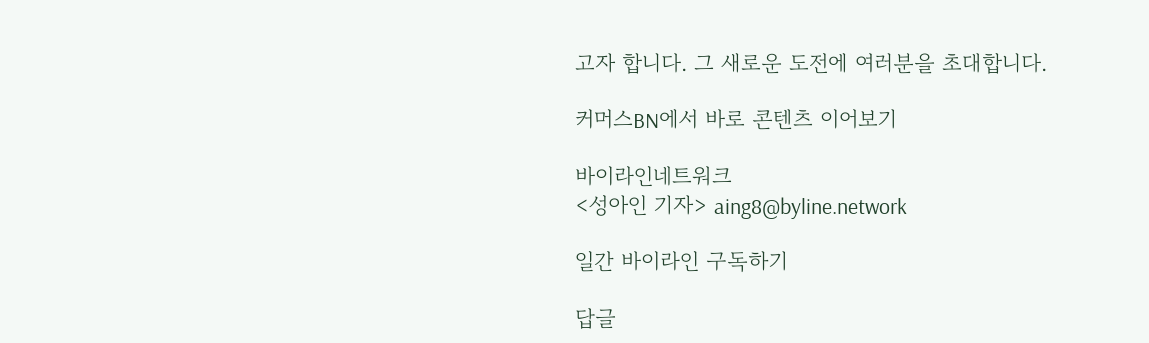고자 합니다. 그 새로운 도전에 여러분을 초대합니다.

커머스BN에서 바로 콘텐츠 이어보기

바이라인네트워크
<성아인 기자> aing8@byline.network

일간 바이라인 구독하기

답글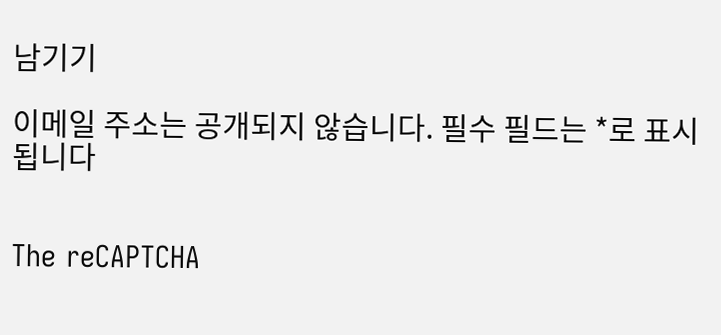남기기

이메일 주소는 공개되지 않습니다. 필수 필드는 *로 표시됩니다


The reCAPTCHA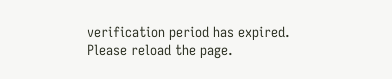verification period has expired. Please reload the page.